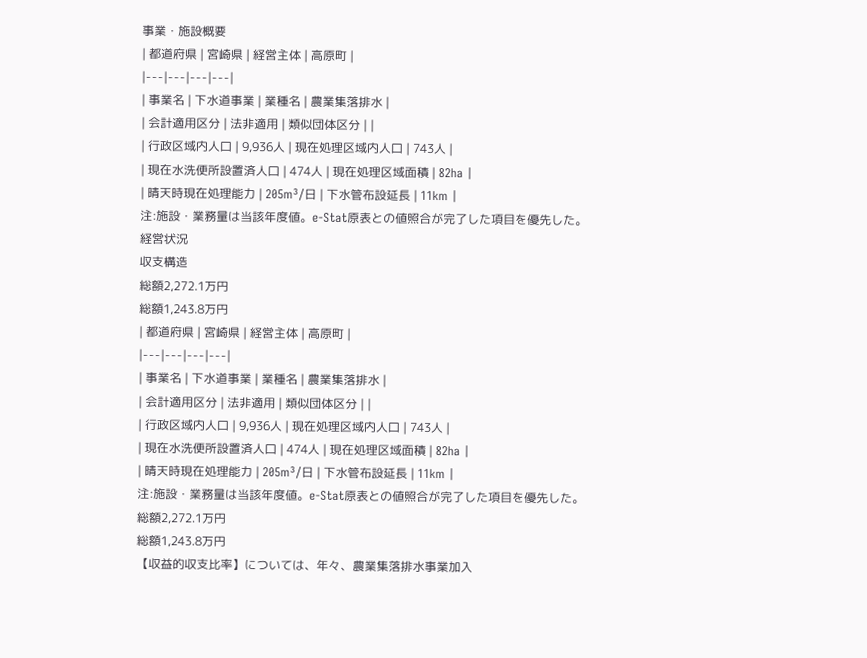事業・施設概要
| 都道府県 | 宮崎県 | 経営主体 | 高原町 |
|---|---|---|---|
| 事業名 | 下水道事業 | 業種名 | 農業集落排水 |
| 会計適用区分 | 法非適用 | 類似団体区分 | |
| 行政区域内人口 | 9,936人 | 現在処理区域内人口 | 743人 |
| 現在水洗便所設置済人口 | 474人 | 現在処理区域面積 | 82ha |
| 晴天時現在処理能力 | 205m³/日 | 下水管布設延長 | 11km |
注:施設・業務量は当該年度値。e-Stat原表との値照合が完了した項目を優先した。
経営状況
収支構造
総額2,272.1万円
総額1,243.8万円
| 都道府県 | 宮崎県 | 経営主体 | 高原町 |
|---|---|---|---|
| 事業名 | 下水道事業 | 業種名 | 農業集落排水 |
| 会計適用区分 | 法非適用 | 類似団体区分 | |
| 行政区域内人口 | 9,936人 | 現在処理区域内人口 | 743人 |
| 現在水洗便所設置済人口 | 474人 | 現在処理区域面積 | 82ha |
| 晴天時現在処理能力 | 205m³/日 | 下水管布設延長 | 11km |
注:施設・業務量は当該年度値。e-Stat原表との値照合が完了した項目を優先した。
総額2,272.1万円
総額1,243.8万円
【収益的収支比率】については、年々、農業集落排水事業加入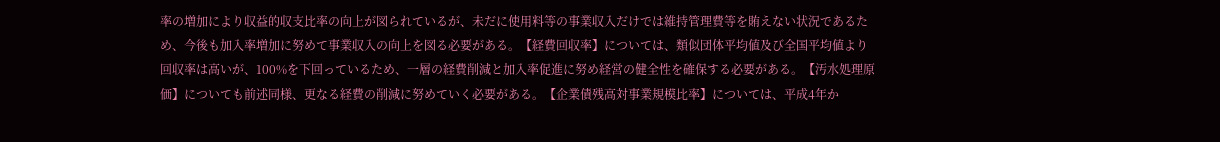率の増加により収益的収支比率の向上が図られているが、未だに使用料等の事業収入だけでは維持管理費等を賄えない状況であるため、今後も加入率増加に努めて事業収入の向上を図る必要がある。【経費回収率】については、類似団体平均値及び全国平均値より回収率は高いが、100%を下回っているため、一層の経費削減と加入率促進に努め経営の健全性を確保する必要がある。【汚水処理原価】についても前述同様、更なる経費の削減に努めていく必要がある。【企業債残高対事業規模比率】については、平成4年か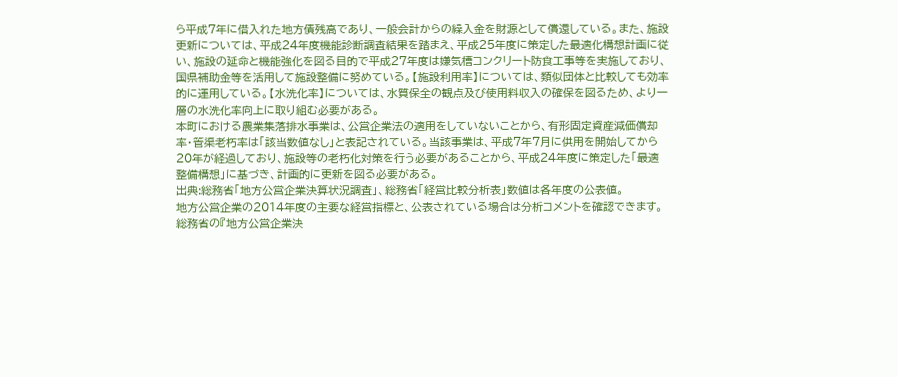ら平成7年に借入れた地方債残高であり、一般会計からの繰入金を財源として償還している。また、施設更新については、平成24年度機能診断調査結果を踏まえ、平成25年度に策定した最適化構想計画に従い、施設の延命と機能強化を図る目的で平成27年度は嫌気槽コンクリート防食工事等を実施しており、国県補助金等を活用して施設整備に努めている。【施設利用率】については、類似団体と比較しても効率的に運用している。【水洗化率】については、水質保全の観点及び使用料収入の確保を図るため、より一層の水洗化率向上に取り組む必要がある。
本町における農業集落排水事業は、公営企業法の適用をしていないことから、有形固定資産減価償却率・管渠老朽率は「該当数値なし」と表記されている。当該事業は、平成7年7月に供用を開始してから20年が経過しており、施設等の老朽化対策を行う必要があることから、平成24年度に策定した「最適整備構想」に基づき、計画的に更新を図る必要がある。
出典:総務省「地方公営企業決算状況調査」、総務省「経営比較分析表」数値は各年度の公表値。
地方公営企業の2014年度の主要な経営指標と、公表されている場合は分析コメントを確認できます。
総務省の『地方公営企業決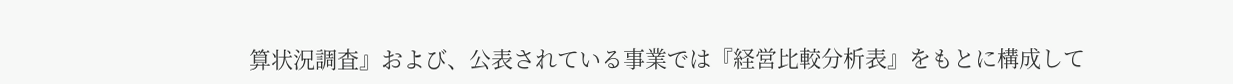算状況調査』および、公表されている事業では『経営比較分析表』をもとに構成して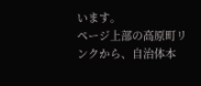います。
ページ上部の高原町リンクから、自治体本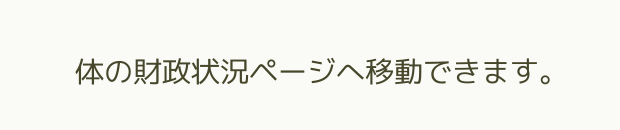体の財政状況ページへ移動できます。